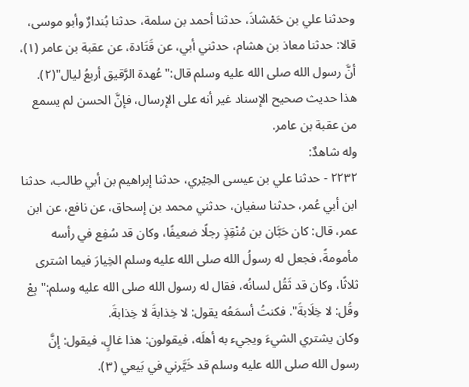وحدثنا علي بن حَمْشاذَ، حدثنا أحمد بن سلمة، حدثنا بُندارٌ وأبو موسى، قالا: حدثنا معاذ بن هشام، حدثني أبي، عن قَتَادة، عن عقبة بن عامر (١)، أنَّ رسول الله صلى الله عليه وسلم قال:"عُهدة الرَّقيق أربعُ ليال"(٢).
هذا حديث صحيح الإسناد غير أنه على الإرسال، فإنَّ الحسن لم يسمع من عقبة بن عامر.
وله شاهدٌ:
٢٢٣٢ - حدثنا علي بن عيسى الحِيْري، حدثنا إبراهيم بن أبي طالب، حدثنا ابن أبي عُمر، حدثنا سفيان، حدثني محمد بن إسحاق، عن نافع، عن ابن عمر، قال: كان حَبَّان بن مُنْقِذٍ رجلًا ضعيفًا، وكان قد سُفِع في رأسه مأمومةً، فجعل له رسولُ الله صلى الله عليه وسلم الخِيارَ فيما اشترى ثلاثًا، وكان قد ثَقُل لسانُه، فقال له رسول الله صلى الله عليه وسلم:"بِعْ وقُل: لا خِلَابةَ". فكنتُ أسمَعُه يقول: لا خِذابةَ لا خِذابةَ.
وكان يشتري الشيءَ ويجيء به أهلَه، فيقولون: هذا غالٍ، فيقول: إنَّ رسول الله صلى الله عليه وسلم قد خَيَّرني في بَيعي (٣).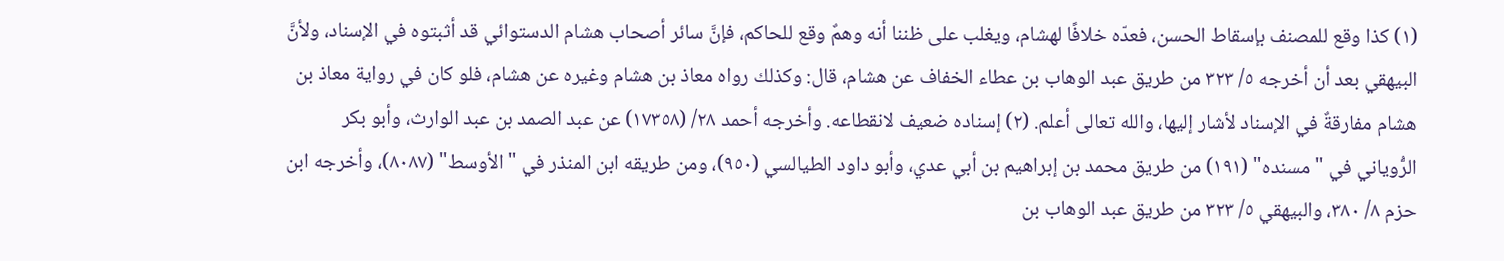(١) كذا وقع للمصنف بإسقاط الحسن، فعدّه خلافًا لهشام، ويغلب على ظننا أنه وهمٌ وقع للحاكم، فإنَّ سائر أصحاب هشام الدستوائي قد أثبتوه في الإسناد، ولأنَّ البيهقي بعد أن أخرجه ٥/ ٣٢٣ من طريق عبد الوهاب بن عطاء الخفاف عن هشام، قال: وكذلك رواه معاذ بن هشام وغيره عن هشام، فلو كان في رواية معاذ بن هشام مفارقةٌ في الإسناد لأشار إليها، والله تعالى أعلم. (٢) إسناده ضعيف لانقطاعه. وأخرجه أحمد ٢٨/ (١٧٣٥٨) عن عبد الصمد بن عبد الوارث، وأبو بكر الرُّوياني في "مسنده" (١٩١) من طريق محمد بن إبراهيم بن أبي عدي، وأبو داود الطيالسي (٩٥٠)، ومن طريقه ابن المنذر في "الأوسط" (٨٠٨٧)، وأخرجه ابن حزم ٨/ ٣٨٠، والبيهقي ٥/ ٣٢٣ من طريق عبد الوهاب بن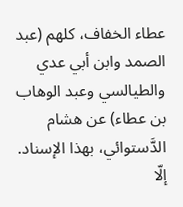عطاء الخفاف، كلهم (عبد الصمد وابن أبي عدي والطيالسي وعبد الوهاب بن عطاء) عن هشام الدَّستوائي، بهذا الإسناد. إلّا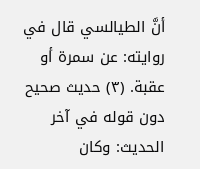أنَّ الطيالسي قال في روايته: عن سمرة أو عقبة. (٣) حديث صحيح دون قوله في آخر الحديث: وكان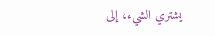يشتري الشيء، إلى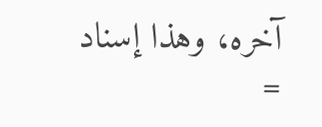آخره، وهذا إسناد =